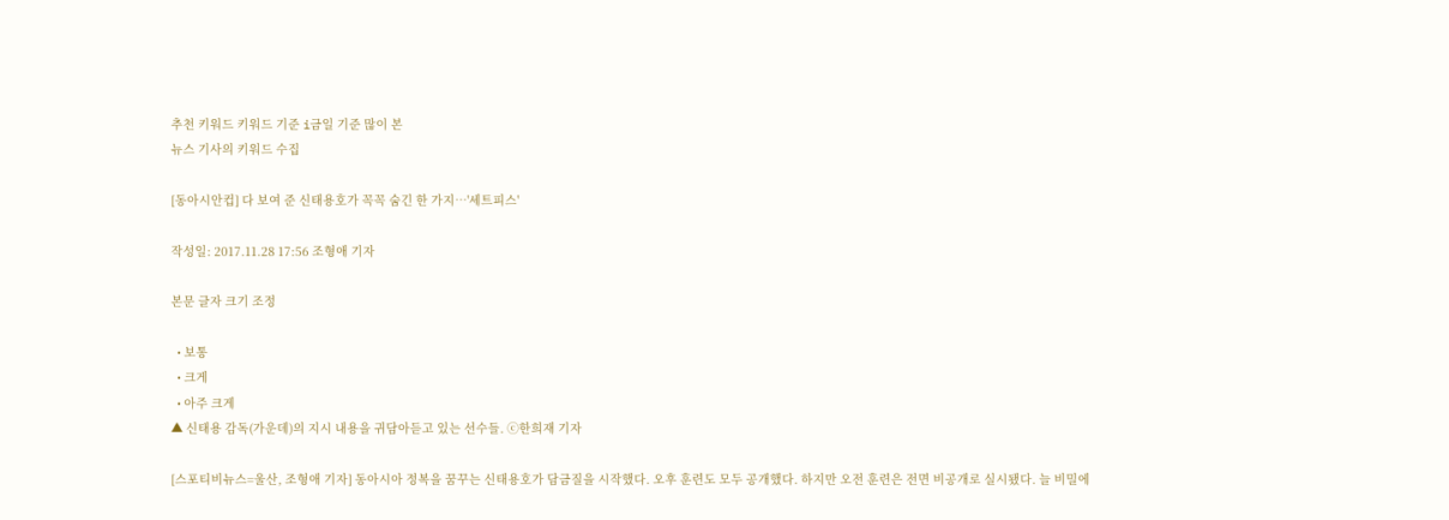추천 키워드 키워드 기준 i금일 기준 많이 본
뉴스 기사의 키워드 수집

[동아시안컵] 다 보여 준 신태용호가 꼭꼭 숨긴 한 가지…'세트피스'

작성일: 2017.11.28 17:56 조형애 기자

본문 글자 크기 조정

  • 보통
  • 크게
  • 아주 크게
▲ 신태용 감독(가운데)의 지시 내용을 귀담아듣고 있는 선수들. ⓒ한희재 기자

[스포티비뉴스=울산, 조형애 기자] 동아시아 정복을 꿈꾸는 신태용호가 담금질을 시작했다. 오후 훈련도 모두 공개했다. 하지만 오전 훈련은 전면 비공개로 실시됐다. 늘 비밀에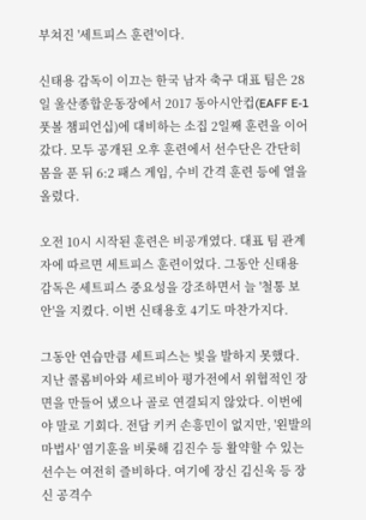부쳐진 '세트피스 훈련'이다.

신태용 감독이 이끄는 한국 남자 축구 대표 팀은 28일 울산종합운동장에서 2017 동아시안컵(EAFF E-1 풋볼 챔피언십)에 대비하는 소집 2일째 훈련을 이어 갔다. 모두 공개된 오후 훈련에서 선수단은 간단히 몸을 푼 뒤 6:2 패스 게임, 수비 간격 훈련 등에 열을 올렸다.

오전 10시 시작된 훈련은 비공개였다. 대표 팀 관계자에 따르면 세트피스 훈련이었다. 그동안 신태용 감독은 세트피스 중요성을 강조하면서 늘 '철통 보안'을 지켰다. 이번 신태용호 4기도 마찬가지다.

그동안 연습만큼 세트피스는 빛을 발하지 못했다. 지난 콜롬비아와 세르비아 평가전에서 위협적인 장면을 만들어 냈으나 골로 연결되지 않았다. 이번에야 말로 기회다. 전담 키커 손흥민이 없지만, '왼발의 마법사' 염기훈을 비롯해 김진수 등 활약할 수 있는 선수는 여전히 즐비하다. 여기에 장신 김신욱 등 장신 공격수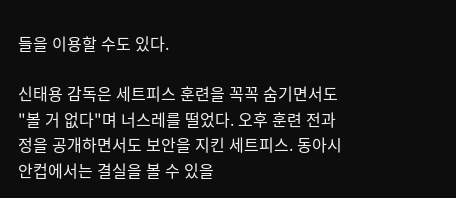들을 이용할 수도 있다.

신태용 감독은 세트피스 훈련을 꼭꼭 숨기면서도 "볼 거 없다"며 너스레를 떨었다. 오후 훈련 전과정을 공개하면서도 보안을 지킨 세트피스. 동아시안컵에서는 결실을 볼 수 있을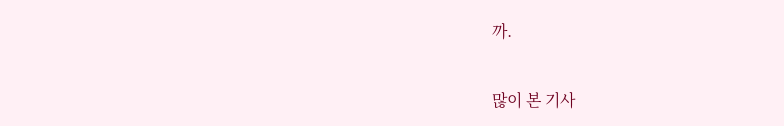까.


많이 본 기사